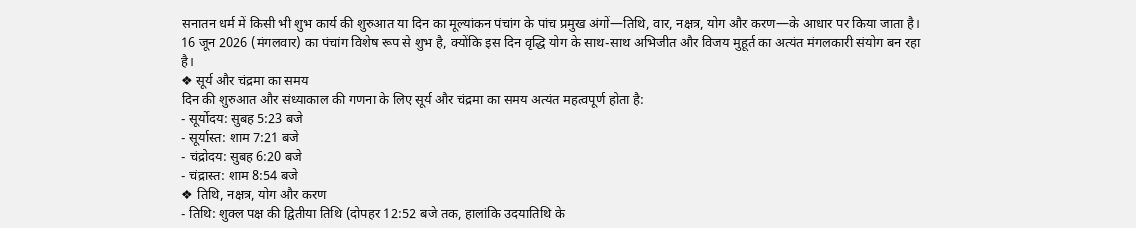सनातन धर्म में किसी भी शुभ कार्य की शुरुआत या दिन का मूल्यांकन पंचांग के पांच प्रमुख अंगों—तिथि, वार, नक्षत्र, योग और करण—के आधार पर किया जाता है। 16 जून 2026 (मंगलवार) का पंचांग विशेष रूप से शुभ है, क्योंकि इस दिन वृद्धि योग के साथ-साथ अभिजीत और विजय मुहूर्त का अत्यंत मंगलकारी संयोग बन रहा है।
❖ सूर्य और चंद्रमा का समय
दिन की शुरुआत और संध्याकाल की गणना के लिए सूर्य और चंद्रमा का समय अत्यंत महत्वपूर्ण होता है:
- सूर्योदय: सुबह 5:23 बजे
- सूर्यास्त: शाम 7:21 बजे
- चंद्रोदय: सुबह 6:20 बजे
- चंद्रास्त: शाम 8:54 बजे
❖ तिथि, नक्षत्र, योग और करण
- तिथि: शुक्ल पक्ष की द्वितीया तिथि (दोपहर 12:52 बजे तक, हालांकि उदयातिथि के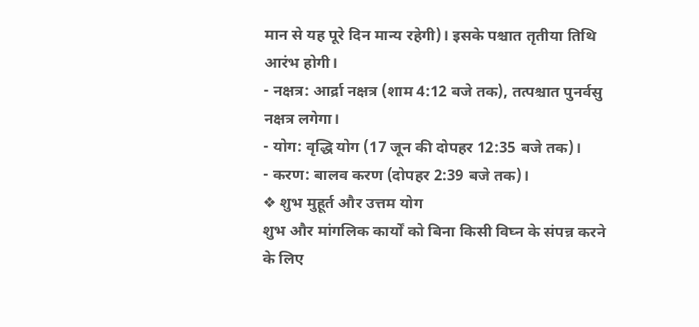मान से यह पूरे दिन मान्य रहेगी)। इसके पश्चात तृतीया तिथि आरंभ होगी।
- नक्षत्र: आर्द्रा नक्षत्र (शाम 4:12 बजे तक), तत्पश्चात पुनर्वसु नक्षत्र लगेगा।
- योग: वृद्धि योग (17 जून की दोपहर 12:35 बजे तक)।
- करण: बालव करण (दोपहर 2:39 बजे तक)।
❖ शुभ मुहूर्त और उत्तम योग
शुभ और मांगलिक कार्यों को बिना किसी विघ्न के संपन्न करने के लिए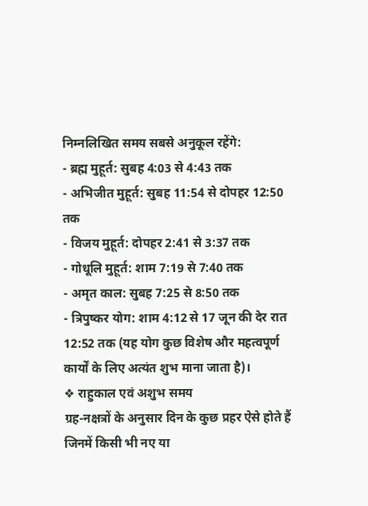निम्नलिखित समय सबसे अनुकूल रहेंगे:
- ब्रह्म मुहूर्त: सुबह 4:03 से 4:43 तक
- अभिजीत मुहूर्त: सुबह 11:54 से दोपहर 12:50 तक
- विजय मुहूर्त: दोपहर 2:41 से 3:37 तक
- गोधूलि मुहूर्त: शाम 7:19 से 7:40 तक
- अमृत काल: सुबह 7:25 से 8:50 तक
- त्रिपुष्कर योग: शाम 4:12 से 17 जून की देर रात 12:52 तक (यह योग कुछ विशेष और महत्वपूर्ण कार्यों के लिए अत्यंत शुभ माना जाता है)।
❖ राहुकाल एवं अशुभ समय
ग्रह-नक्षत्रों के अनुसार दिन के कुछ प्रहर ऐसे होते हैं जिनमें किसी भी नए या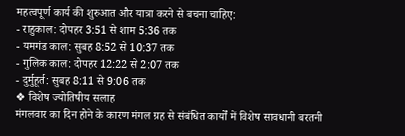महत्वपूर्ण कार्य की शुरुआत और यात्रा करने से बचना चाहिए:
- राहुकाल: दोपहर 3:51 से शाम 5:36 तक
- यमगंड काल: सुबह 8:52 से 10:37 तक
- गुलिक काल: दोपहर 12:22 से 2:07 तक
- दुर्मुहूर्त: सुबह 8:11 से 9:06 तक
❖ विशेष ज्योतिषीय सलाह
मंगलवार का दिन होने के कारण मंगल ग्रह से संबंधित कार्यों में विशेष सावधानी बरतनी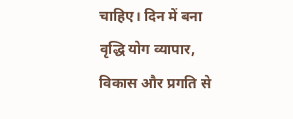चाहिए। दिन में बना वृद्धि योग व्यापार, विकास और प्रगति से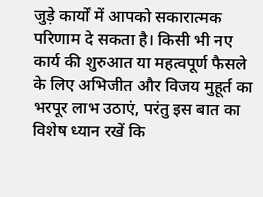जुड़े कार्यों में आपको सकारात्मक परिणाम दे सकता है। किसी भी नए कार्य की शुरुआत या महत्वपूर्ण फैसले के लिए अभिजीत और विजय मुहूर्त का भरपूर लाभ उठाएं, परंतु इस बात का विशेष ध्यान रखें कि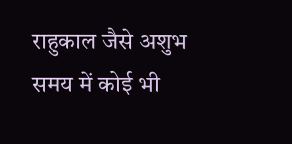राहुकाल जैसे अशुभ समय में कोई भी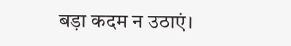बड़ा कदम न उठाएं।